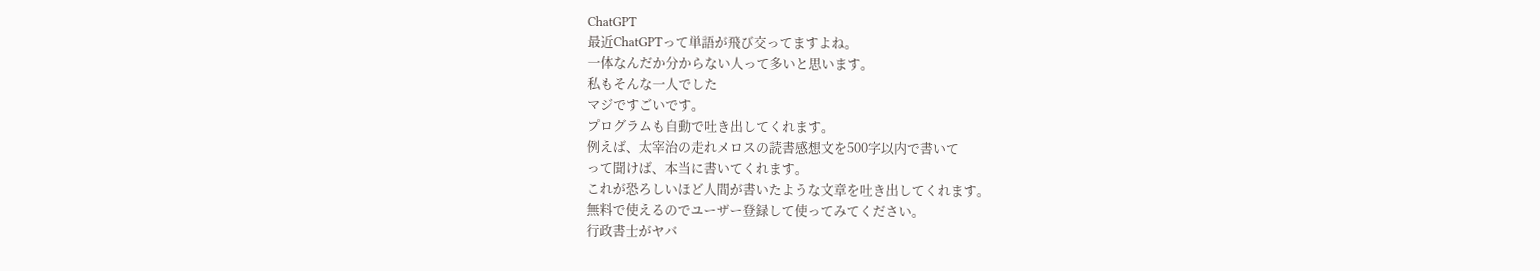ChatGPT
最近ChatGPTって単語が飛び交ってますよね。
一体なんだか分からない人って多いと思います。
私もそんな一人でした
マジですごいです。
プログラムも自動で吐き出してくれます。
例えば、太宰治の走れメロスの読書感想文を500字以内で書いて
って聞けば、本当に書いてくれます。
これが恐ろしいほど人間が書いたような文章を吐き出してくれます。
無料で使えるのでユーザー登録して使ってみてください。
行政書士がヤバ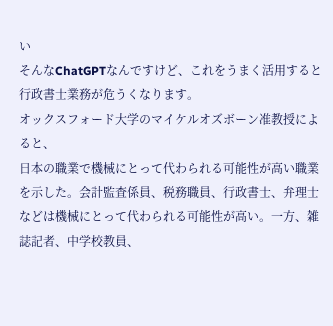い
そんなChatGPTなんですけど、これをうまく活用すると行政書士業務が危うくなります。
オックスフォード大学のマイケルオズボーン准教授によると、
日本の職業で機械にとって代わられる可能性が高い職業を示した。会計監査係員、税務職員、行政書士、弁理士などは機械にとって代わられる可能性が高い。一方、雑誌記者、中学校教員、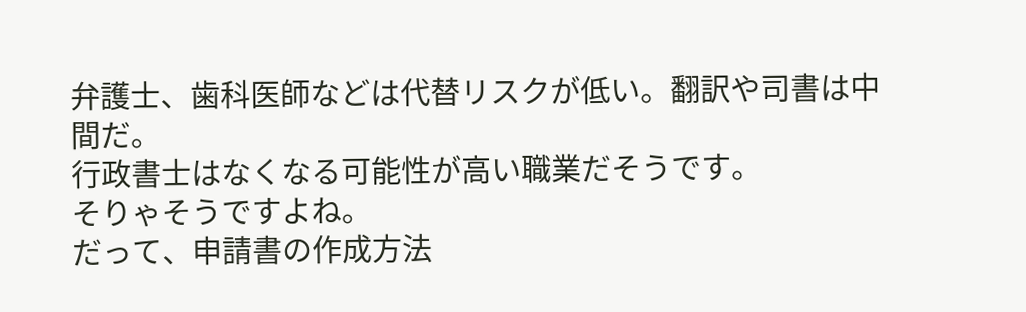弁護士、歯科医師などは代替リスクが低い。翻訳や司書は中間だ。
行政書士はなくなる可能性が高い職業だそうです。
そりゃそうですよね。
だって、申請書の作成方法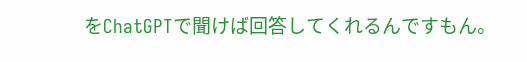をChatGPTで聞けば回答してくれるんですもん。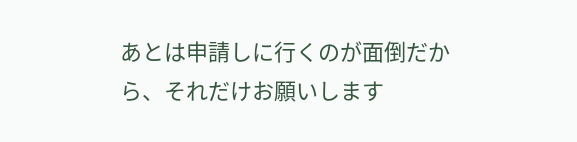あとは申請しに行くのが面倒だから、それだけお願いします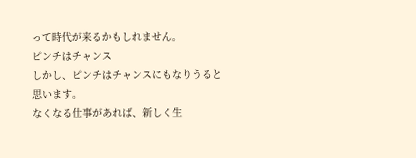って時代が来るかもしれません。
ピンチはチャンス
しかし、ピンチはチャンスにもなりうると思います。
なくなる仕事があれば、新しく生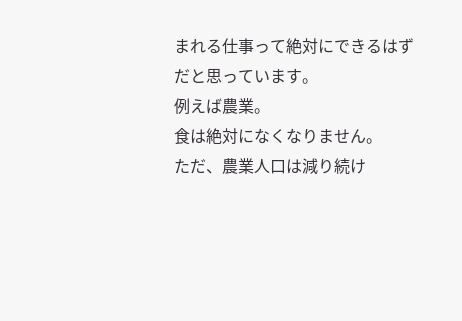まれる仕事って絶対にできるはずだと思っています。
例えば農業。
食は絶対になくなりません。
ただ、農業人口は減り続け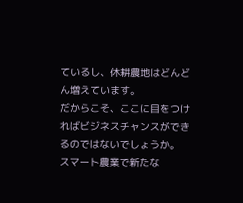ているし、休耕農地はどんどん増えています。
だからこそ、ここに目をつければビジネスチャンスができるのではないでしょうか。
スマート農業で新たな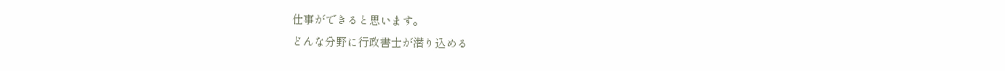仕事ができると思います。
どんな分野に行政書士が潜り込める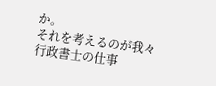か。
それを考えるのが我々行政書士の仕事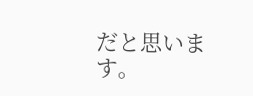だと思います。